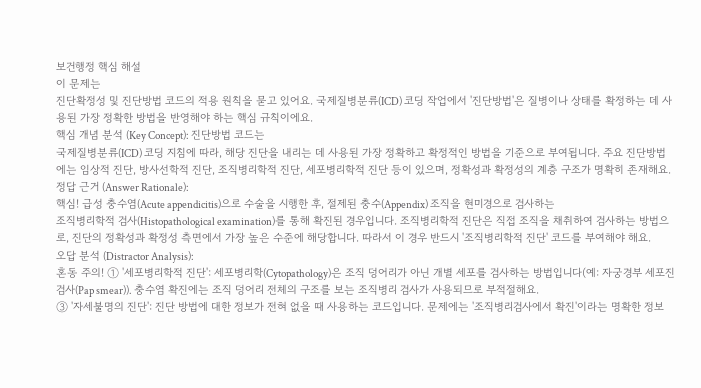보건행정 핵심 해설
이 문제는
진단확정성 및 진단방법 코드의 적용 원칙을 묻고 있어요. 국제질병분류(ICD) 코딩 작업에서 '진단방법'은 질병이나 상태를 확정하는 데 사용된 가장 정확한 방법을 반영해야 하는 핵심 규칙이에요.
핵심 개념 분석 (Key Concept): 진단방법 코드는
국제질병분류(ICD) 코딩 지침에 따라, 해당 진단을 내리는 데 사용된 가장 정확하고 확정적인 방법을 기준으로 부여됩니다. 주요 진단방법에는 임상적 진단, 방사선학적 진단, 조직병리학적 진단, 세포병리학적 진단 등이 있으며, 정확성과 확정성의 계층 구조가 명확히 존재해요.
정답 근거 (Answer Rationale):
핵심! 급성 충수염(Acute appendicitis)으로 수술을 시행한 후, 절제된 충수(Appendix) 조직을 현미경으로 검사하는
조직병리학적 검사(Histopathological examination)를 통해 확진된 경우입니다. 조직병리학적 진단은 직접 조직을 채취하여 검사하는 방법으로, 진단의 정확성과 확정성 측면에서 가장 높은 수준에 해당합니다. 따라서 이 경우 반드시 '조직병리학적 진단' 코드를 부여해야 해요.
오답 분석 (Distractor Analysis):
혼동 주의! ① '세포병리학적 진단': 세포병리학(Cytopathology)은 조직 덩어리가 아닌 개별 세포를 검사하는 방법입니다(예: 자궁경부 세포진 검사(Pap smear)). 충수염 확진에는 조직 덩어리 전체의 구조를 보는 조직병리 검사가 사용되므로 부적절해요.
③ '자세불명의 진단': 진단 방법에 대한 정보가 전혀 없을 때 사용하는 코드입니다. 문제에는 '조직병리검사에서 확진'이라는 명확한 정보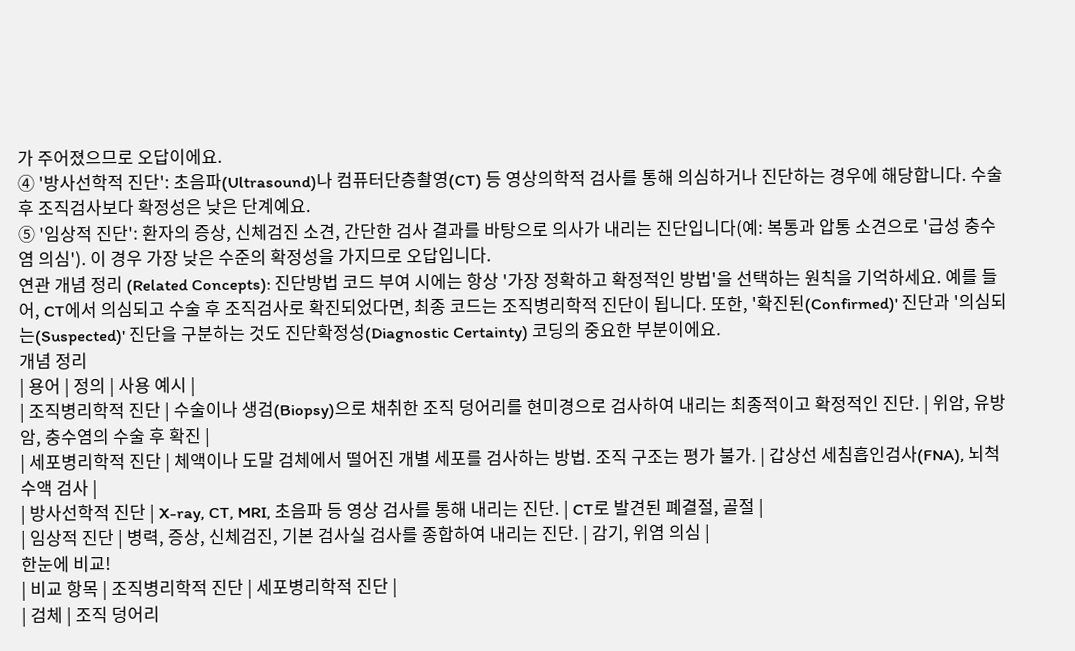가 주어졌으므로 오답이에요.
④ '방사선학적 진단': 초음파(Ultrasound)나 컴퓨터단층촬영(CT) 등 영상의학적 검사를 통해 의심하거나 진단하는 경우에 해당합니다. 수술 후 조직검사보다 확정성은 낮은 단계예요.
⑤ '임상적 진단': 환자의 증상, 신체검진 소견, 간단한 검사 결과를 바탕으로 의사가 내리는 진단입니다(예: 복통과 압통 소견으로 '급성 충수염 의심'). 이 경우 가장 낮은 수준의 확정성을 가지므로 오답입니다.
연관 개념 정리 (Related Concepts): 진단방법 코드 부여 시에는 항상 '가장 정확하고 확정적인 방법'을 선택하는 원칙을 기억하세요. 예를 들어, CT에서 의심되고 수술 후 조직검사로 확진되었다면, 최종 코드는 조직병리학적 진단이 됩니다. 또한, '확진된(Confirmed)' 진단과 '의심되는(Suspected)' 진단을 구분하는 것도 진단확정성(Diagnostic Certainty) 코딩의 중요한 부분이에요.
개념 정리
| 용어 | 정의 | 사용 예시 |
| 조직병리학적 진단 | 수술이나 생검(Biopsy)으로 채취한 조직 덩어리를 현미경으로 검사하여 내리는 최종적이고 확정적인 진단. | 위암, 유방암, 충수염의 수술 후 확진 |
| 세포병리학적 진단 | 체액이나 도말 검체에서 떨어진 개별 세포를 검사하는 방법. 조직 구조는 평가 불가. | 갑상선 세침흡인검사(FNA), 뇌척수액 검사 |
| 방사선학적 진단 | X-ray, CT, MRI, 초음파 등 영상 검사를 통해 내리는 진단. | CT로 발견된 폐결절, 골절 |
| 임상적 진단 | 병력, 증상, 신체검진, 기본 검사실 검사를 종합하여 내리는 진단. | 감기, 위염 의심 |
한눈에 비교!
| 비교 항목 | 조직병리학적 진단 | 세포병리학적 진단 |
| 검체 | 조직 덩어리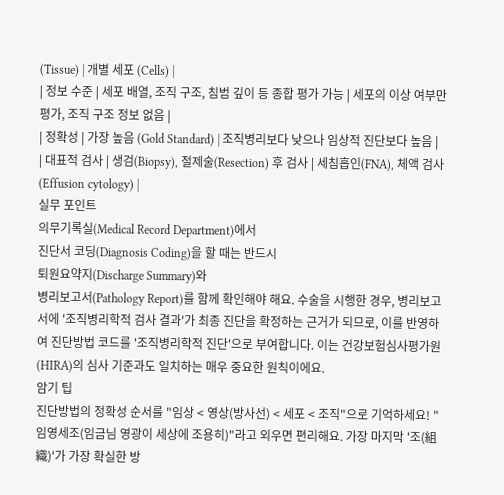(Tissue) | 개별 세포 (Cells) |
| 정보 수준 | 세포 배열, 조직 구조, 침범 깊이 등 종합 평가 가능 | 세포의 이상 여부만 평가, 조직 구조 정보 없음 |
| 정확성 | 가장 높음 (Gold Standard) | 조직병리보다 낮으나 임상적 진단보다 높음 |
| 대표적 검사 | 생검(Biopsy), 절제술(Resection) 후 검사 | 세침흡인(FNA), 체액 검사(Effusion cytology) |
실무 포인트
의무기록실(Medical Record Department)에서
진단서 코딩(Diagnosis Coding)을 할 때는 반드시
퇴원요약지(Discharge Summary)와
병리보고서(Pathology Report)를 함께 확인해야 해요. 수술을 시행한 경우, 병리보고서에 '조직병리학적 검사 결과'가 최종 진단을 확정하는 근거가 되므로, 이를 반영하여 진단방법 코드를 '조직병리학적 진단'으로 부여합니다. 이는 건강보험심사평가원(HIRA)의 심사 기준과도 일치하는 매우 중요한 원칙이에요.
암기 팁
진단방법의 정확성 순서를 "임상 < 영상(방사선) < 세포 < 조직"으로 기억하세요! "임영세조(임금님 영광이 세상에 조용히)"라고 외우면 편리해요. 가장 마지막 '조(組織)'가 가장 확실한 방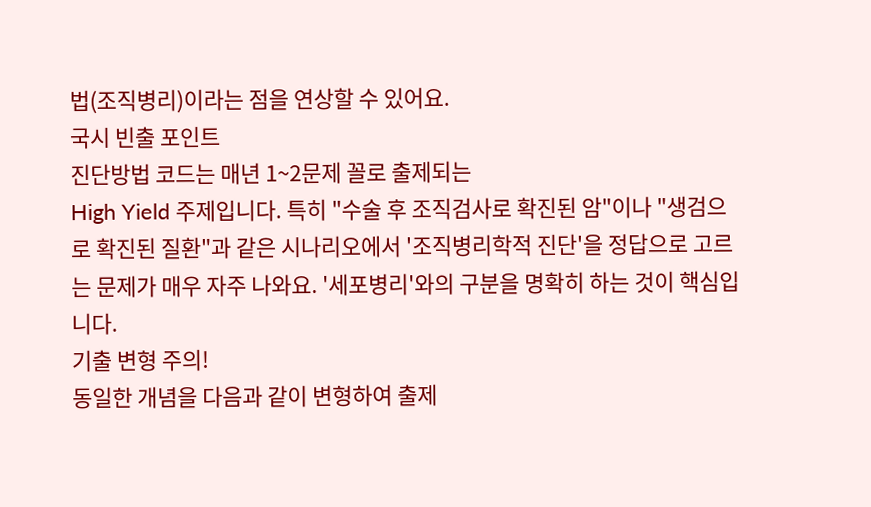법(조직병리)이라는 점을 연상할 수 있어요.
국시 빈출 포인트
진단방법 코드는 매년 1~2문제 꼴로 출제되는
High Yield 주제입니다. 특히 "수술 후 조직검사로 확진된 암"이나 "생검으로 확진된 질환"과 같은 시나리오에서 '조직병리학적 진단'을 정답으로 고르는 문제가 매우 자주 나와요. '세포병리'와의 구분을 명확히 하는 것이 핵심입니다.
기출 변형 주의!
동일한 개념을 다음과 같이 변형하여 출제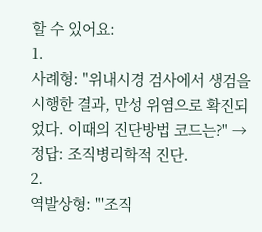할 수 있어요:
1.
사례형: "위내시경 검사에서 생검을 시행한 결과, 만성 위염으로 확진되었다. 이때의 진단방법 코드는?" → 정답: 조직병리학적 진단.
2.
역발상형: "'조직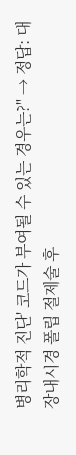병리학적 진단' 코드가 부여될 수 있는 경우는?" → 정답: 대장내시경 폴립 절제술 후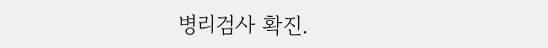병리검사 확진.